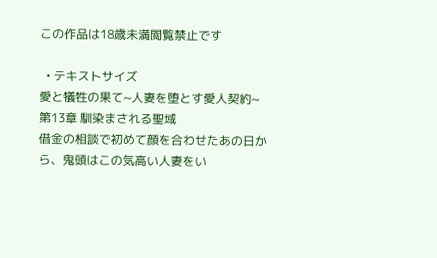この作品は18歳未満閲覧禁止です

  • テキストサイズ
愛と犠牲の果て~人妻を堕とす愛人契約~
第13章 馴染まされる聖域
借金の相談で初めて顔を合わせたあの日から、鬼頭はこの気高い人妻をい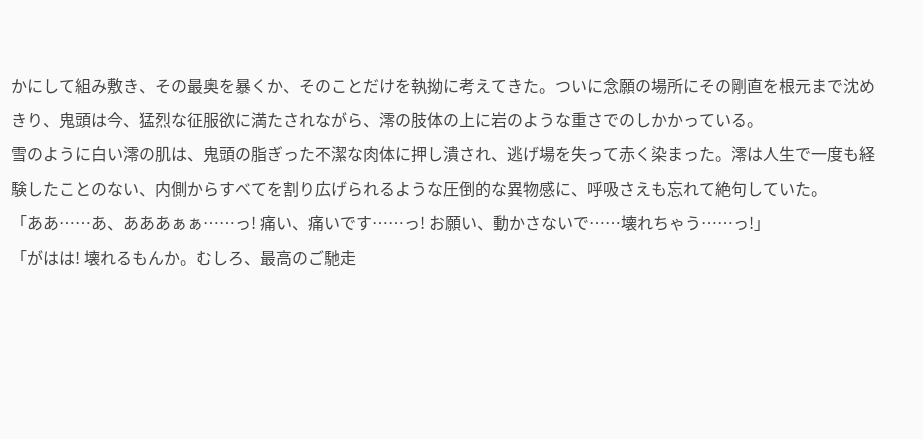かにして組み敷き、その最奥を暴くか、そのことだけを執拗に考えてきた。ついに念願の場所にその剛直を根元まで沈めきり、鬼頭は今、猛烈な征服欲に満たされながら、澪の肢体の上に岩のような重さでのしかかっている。
雪のように白い澪の肌は、鬼頭の脂ぎった不潔な肉体に押し潰され、逃げ場を失って赤く染まった。澪は人生で一度も経験したことのない、内側からすべてを割り広げられるような圧倒的な異物感に、呼吸さえも忘れて絶句していた。
「ああ……あ、あああぁぁ……っ! 痛い、痛いです……っ! お願い、動かさないで……壊れちゃう……っ!」
「がはは! 壊れるもんか。むしろ、最高のご馳走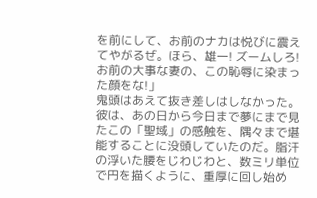を前にして、お前のナカは悦びに震えてやがるぜ。ほら、雄一! ズームしろ! お前の大事な妻の、この恥辱に染まった顔をな!」
鬼頭はあえて抜き差しはしなかった。彼は、あの日から今日まで夢にまで見たこの「聖域」の感触を、隅々まで堪能することに没頭していたのだ。脂汗の浮いた腰をじわじわと、数ミリ単位で円を描くように、重厚に回し始め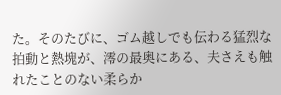た。そのたびに、ゴム越しでも伝わる猛烈な拍動と熱塊が、澪の最奥にある、夫さえも触れたことのない柔らか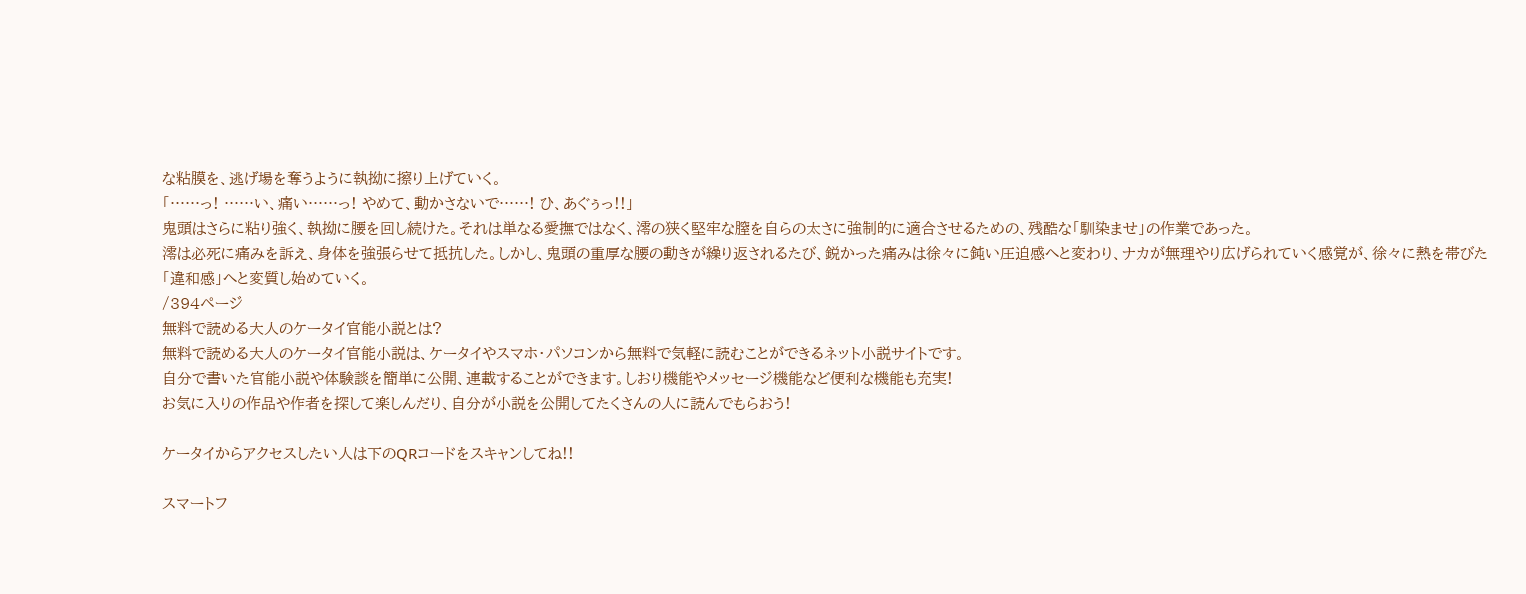な粘膜を、逃げ場を奪うように執拗に擦り上げていく。
「……っ! ……い、痛い……っ! やめて、動かさないで……! ひ、あぐぅっ!!」
鬼頭はさらに粘り強く、執拗に腰を回し続けた。それは単なる愛撫ではなく、澪の狭く堅牢な膣を自らの太さに強制的に適合させるための、残酷な「馴染ませ」の作業であった。
澪は必死に痛みを訴え、身体を強張らせて抵抗した。しかし、鬼頭の重厚な腰の動きが繰り返されるたび、鋭かった痛みは徐々に鈍い圧迫感へと変わり、ナカが無理やり広げられていく感覚が、徐々に熱を帯びた「違和感」へと変質し始めていく。
/394ページ
無料で読める大人のケータイ官能小説とは?
無料で読める大人のケータイ官能小説は、ケータイやスマホ・パソコンから無料で気軽に読むことができるネット小説サイトです。
自分で書いた官能小説や体験談を簡単に公開、連載することができます。しおり機能やメッセージ機能など便利な機能も充実!
お気に入りの作品や作者を探して楽しんだり、自分が小説を公開してたくさんの人に読んでもらおう!

ケータイからアクセスしたい人は下のQRコードをスキャンしてね!!

スマートフ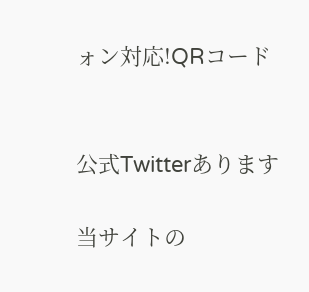ォン対応!QRコード


公式Twitterあります

当サイトの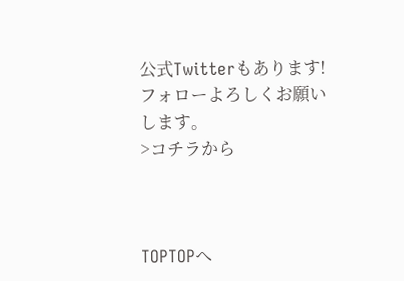公式Twitterもあります!
フォローよろしくお願いします。
>コチラから



TOPTOPへ